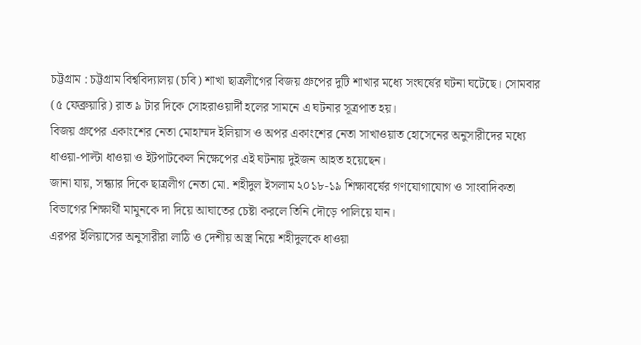চট্টগ্রাম : চট্টগ্রাম বিশ্ববিদ্যালয় (চবি) শাখা ছাত্রলীগের বিজয় গ্রুপের দুটি শাখার মধ্যে সংঘর্ষের ঘটনা ঘটেছে। সোমবার (৫ ফেব্রুয়ারি) রাত ৯ টার দিকে সোহরাওয়ার্দী হলের সামনে এ ঘটনার সূত্রপাত হয়।
বিজয় গ্রুপের একাংশের নেতা মোহাম্মদ ইলিয়াস ও অপর একাংশের নেতা সাখাওয়াত হোসেনের অনুসারীদের মধ্যে ধাওয়া-পাল্টা ধাওয়া ও ইটপাটকেল নিক্ষেপের এই ঘটনায় দুইজন আহত হয়েছেন।
জানা যায়, সন্ধ্যার দিকে ছাত্রলীগ নেতা মো. শহীদুল ইসলাম ২০১৮-১৯ শিক্ষাবর্ষের গণযোগাযোগ ও সাংবাদিকতা বিভাগের শিক্ষার্থী মামুনকে দা দিয়ে আঘাতের চেষ্টা করলে তিনি দৌড়ে পালিয়ে যান।
এরপর ইলিয়াসের অনুসারীরা লাঠি ও দেশীয় অস্ত্র নিয়ে শহীদুলকে ধাওয়া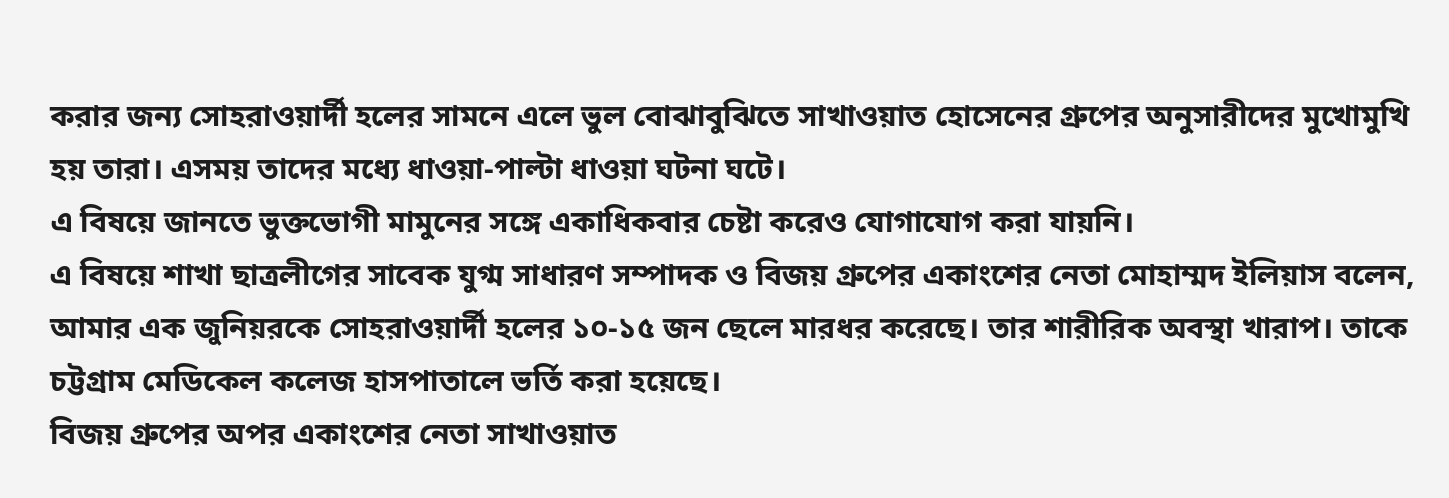করার জন্য সোহরাওয়ার্দী হলের সামনে এলে ভুল বোঝাবুঝিতে সাখাওয়াত হোসেনের গ্রুপের অনুসারীদের মুখোমুখি হয় তারা। এসময় তাদের মধ্যে ধাওয়া-পাল্টা ধাওয়া ঘটনা ঘটে।
এ বিষয়ে জানতে ভুক্তভোগী মামুনের সঙ্গে একাধিকবার চেষ্টা করেও যোগাযোগ করা যায়নি।
এ বিষয়ে শাখা ছাত্রলীগের সাবেক যুগ্ম সাধারণ সম্পাদক ও বিজয় গ্রুপের একাংশের নেতা মোহাম্মদ ইলিয়াস বলেন, আমার এক জুনিয়রকে সোহরাওয়ার্দী হলের ১০-১৫ জন ছেলে মারধর করেছে। তার শারীরিক অবস্থা খারাপ। তাকে চট্টগ্রাম মেডিকেল কলেজ হাসপাতালে ভর্তি করা হয়েছে।
বিজয় গ্রুপের অপর একাংশের নেতা সাখাওয়াত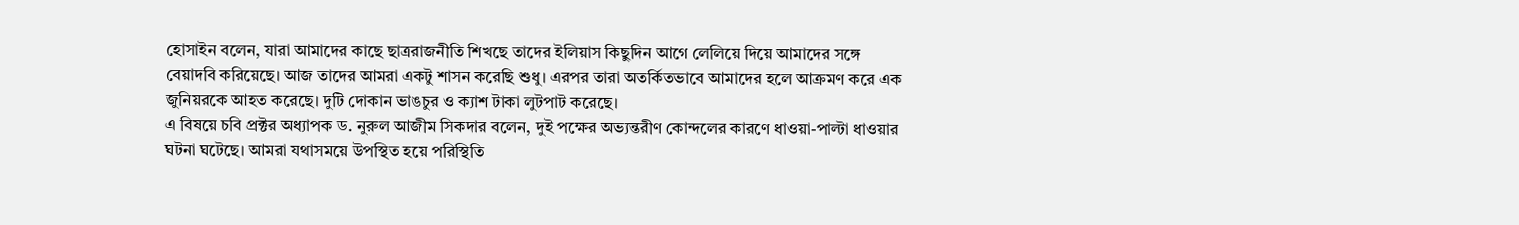হোসাইন বলেন, যারা আমাদের কাছে ছাত্ররাজনীতি শিখছে তাদের ইলিয়াস কিছুদিন আগে লেলিয়ে দিয়ে আমাদের সঙ্গে বেয়াদবি করিয়েছে। আজ তাদের আমরা একটু শাসন করেছি শুধু। এরপর তারা অতর্কিতভাবে আমাদের হলে আক্রমণ করে এক জুনিয়রকে আহত করেছে। দুটি দোকান ভাঙচুর ও ক্যাশ টাকা লুটপাট করেছে।
এ বিষয়ে চবি প্রক্টর অধ্যাপক ড. নুরুল আজীম সিকদার বলেন, দুই পক্ষের অভ্যন্তরীণ কোন্দলের কারণে ধাওয়া-পাল্টা ধাওয়ার ঘটনা ঘটেছে। আমরা যথাসময়ে উপস্থিত হয়ে পরিস্থিতি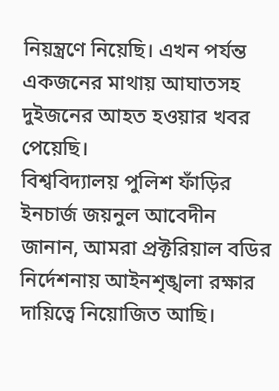নিয়ন্ত্রণে নিয়েছি। এখন পর্যন্ত একজনের মাথায় আঘাতসহ দুইজনের আহত হওয়ার খবর পেয়েছি।
বিশ্ববিদ্যালয় পুলিশ ফাঁড়ির ইনচার্জ জয়নুল আবেদীন জানান, আমরা প্রক্টরিয়াল বডির নির্দেশনায় আইনশৃঙ্খলা রক্ষার দায়িত্বে নিয়োজিত আছি।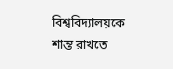বিশ্ববিদ্যালয়কে শান্ত রাখতে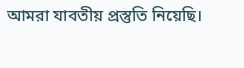আমরা যাবতীয় প্রস্তুতি নিয়েছি।